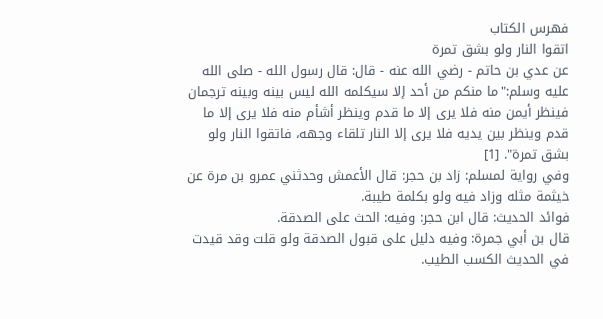فهرس الكتاب
اتقوا النار ولو بشق تمرة
عن عدي بن حاتم - رضي الله عنه - قال: قال رسول الله - صلى الله عليه وسلم:"ما منكم من أحد إلا سيكلمه الله ليس بينه وبينه ترجمان فينظر أيمن منه فلا يرى إلا ما قدم وينظر أشأم منه فلا يرى إلا ما قدم وينظر بين يديه فلا يرى إلا النار تلقاء وجهه، فاتقوا النار ولو بشق تمرة". [1]
وفي رواية لمسلم: زاد بن حجر: قال الأعمش وحدثني عمرو بن مرة عن خيثمة مثله وزاد فيه ولو بكلمة طيبة.
فوائد الحديث: قال ابن حجر: وفيه: الحث على الصدقة.
قال بن أبي جمرة: وفيه دليل على قبول الصدقة ولو قلت وقد قيدت في الحديث الكسب الطيب.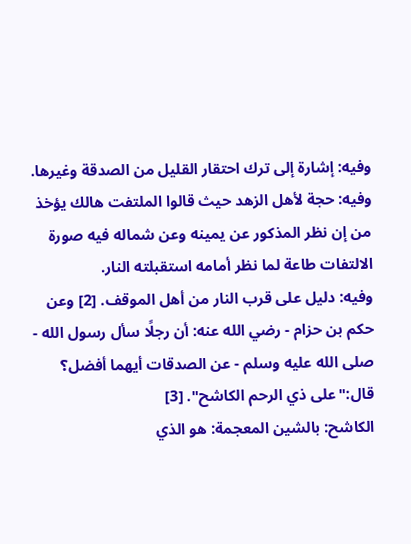وفيه: إشارة إلى ترك احتقار القليل من الصدقة وغيرها.
وفيه: حجة لأهل الزهد حيث قالوا الملتفت هالك يؤخذ من إن نظر المذكور عن يمينه وعن شماله فيه صورة الالتفات طاعة لما نظر أمامه استقبلته النار.
وفيه: دليل على قرب النار من أهل الموقف. [2] وعن حكم بن حزام - رضي الله عنه: أن رجلًا سأل رسول الله - صلى الله عليه وسلم - عن الصدقات أيهما أفضل؟ قال:"على ذي الرحم الكاشح". [3]
الكاشح: بالشين المعجمة: هو الذي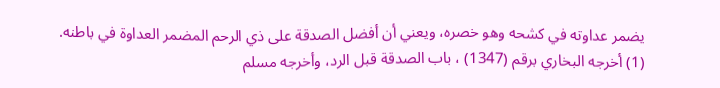يضمر عداوته في كشحه وهو خصره، ويعني أن أفضل الصدقة على ذي الرحم المضمر العداوة في باطنه.
(1) أخرجه البخاري برقم (1347) ، باب الصدقة قبل الرد، وأخرجه مسلم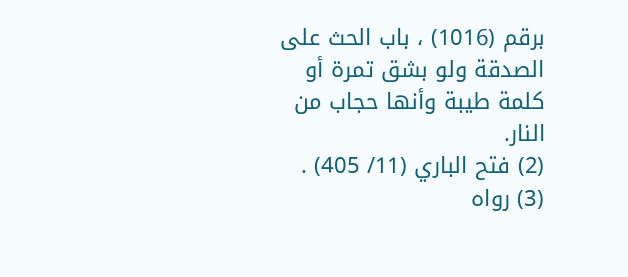برقم (1016) ، باب الحث على الصدقة ولو بشق تمرة أو كلمة طيبة وأنها حجاب من النار.
(2) فتح الباري (11/ 405) .
(3) رواه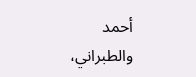أحمد والطبراني،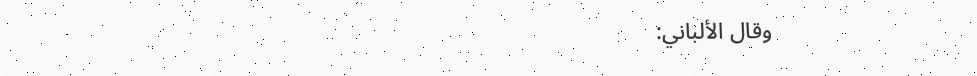وقال الألباني: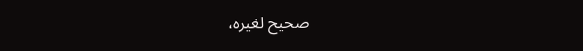صحيح لغيره،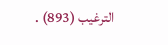الترغيب (893) .